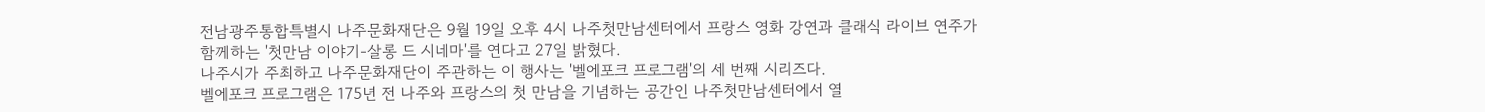전남광주통합특별시 나주문화재단은 9월 19일 오후 4시 나주첫만남센터에서 프랑스 영화 강연과 클래식 라이브 연주가 함께하는 '첫만남 이야기-살롱 드 시네마'를 연다고 27일 밝혔다.
나주시가 주최하고 나주문화재단이 주관하는 이 행사는 '벨에포크 프로그램'의 세 번째 시리즈다.
벨에포크 프로그램은 175년 전 나주와 프랑스의 첫 만남을 기념하는 공간인 나주첫만남센터에서 열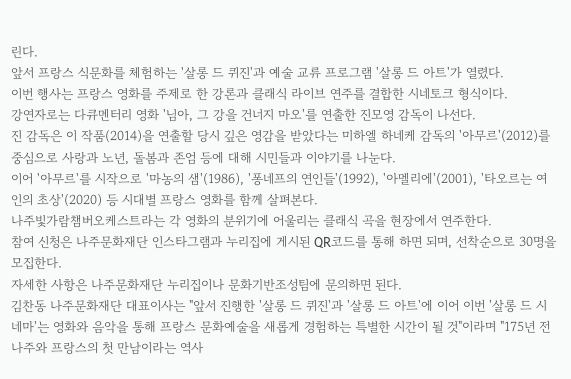린다.
앞서 프랑스 식문화를 체험하는 '살롱 드 퀴진'과 예술 교류 프로그램 '살롱 드 아트'가 열렸다.
이번 행사는 프랑스 영화를 주제로 한 강론과 클래식 라이브 연주를 결합한 시네토크 형식이다.
강연자로는 다큐멘터리 영화 '님아, 그 강을 건너지 마오'를 연출한 진모영 감독이 나선다.
진 감독은 이 작품(2014)을 연출할 당시 깊은 영감을 받았다는 미하엘 하네케 감독의 '아무르'(2012)를 중심으로 사랑과 노년, 돌봄과 존엄 등에 대해 시민들과 이야기를 나눈다.
이어 '아무르'를 시작으로 '마농의 샘'(1986), '퐁네프의 연인들'(1992), '아멜리에'(2001), '타오르는 여인의 초상'(2020) 등 시대별 프랑스 영화를 함께 살펴본다.
나주빛가람챔버오케스트라는 각 영화의 분위기에 어울리는 클래식 곡을 현장에서 연주한다.
참여 신청은 나주문화재단 인스타그램과 누리집에 게시된 QR코드를 통해 하면 되며, 선착순으로 30명을 모집한다.
자세한 사항은 나주문화재단 누리집이나 문화기반조성팀에 문의하면 된다.
김찬동 나주문화재단 대표이사는 "앞서 진행한 '살롱 드 퀴진'과 '살롱 드 아트'에 이어 이번 '살롱 드 시네마'는 영화와 음악을 통해 프랑스 문화예술을 새롭게 경험하는 특별한 시간이 될 것"이라며 "175년 전 나주와 프랑스의 첫 만남이라는 역사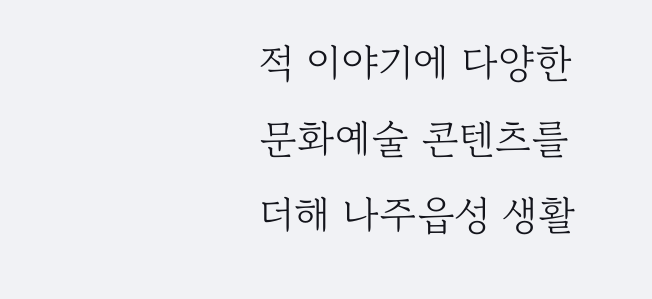적 이야기에 다양한 문화예술 콘텐츠를 더해 나주읍성 생활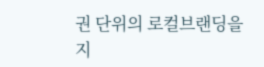권 단위의 로컬브랜딩을 지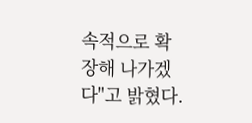속적으로 확장해 나가겠다"고 밝혔다.